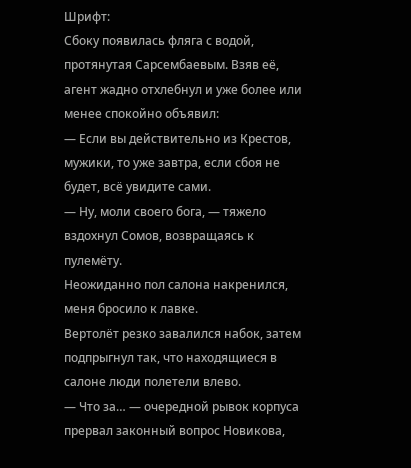Шрифт:
Сбоку появилась фляга с водой, протянутая Сарсембаевым. Взяв её, агент жадно отхлебнул и уже более или менее спокойно объявил:
— Если вы действительно из Крестов, мужики, то уже завтра, если сбоя не будет, всё увидите сами.
— Ну, моли своего бога, — тяжело вздохнул Сомов, возвращаясь к пулемёту.
Неожиданно пол салона накренился, меня бросило к лавке.
Вертолёт резко завалился набок, затем подпрыгнул так, что находящиеся в салоне люди полетели влево.
— Что за… — очередной рывок корпуса прервал законный вопрос Новикова,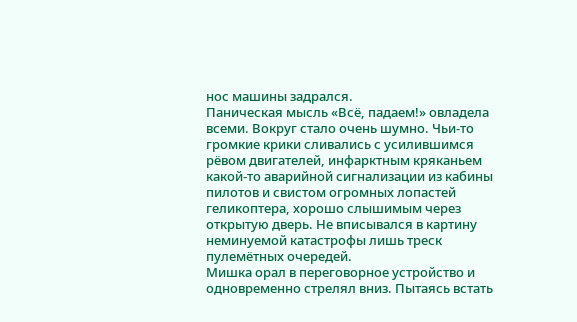нос машины задрался.
Паническая мысль «Всё, падаем!» овладела всеми. Вокруг стало очень шумно. Чьи-то громкие крики сливались с усилившимся рёвом двигателей, инфарктным кряканьем какой-то аварийной сигнализации из кабины пилотов и свистом огромных лопастей геликоптера, хорошо слышимым через открытую дверь. Не вписывался в картину неминуемой катастрофы лишь треск пулемётных очередей.
Мишка орал в переговорное устройство и одновременно стрелял вниз. Пытаясь встать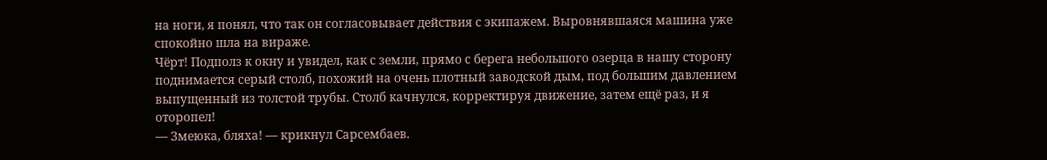на ноги, я понял, что так он согласовывает действия с экипажем. Выровнявшаяся машина уже спокойно шла на вираже.
Чёрт! Подполз к окну и увидел, как с земли, прямо с берега небольшого озерца в нашу сторону поднимается серый столб, похожий на очень плотный заводской дым, под большим давлением выпущенный из толстой трубы. Столб качнулся, корректируя движение, затем ещё раз, и я оторопел!
— Змеюка, бляха! — крикнул Сарсембаев.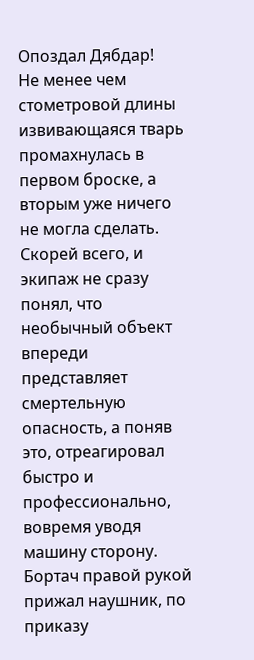Опоздал Дябдар!
Не менее чем стометровой длины извивающаяся тварь промахнулась в первом броске, а вторым уже ничего не могла сделать. Скорей всего, и экипаж не сразу понял, что необычный объект впереди представляет смертельную опасность, а поняв это, отреагировал быстро и профессионально, вовремя уводя машину сторону. Бортач правой рукой прижал наушник, по приказу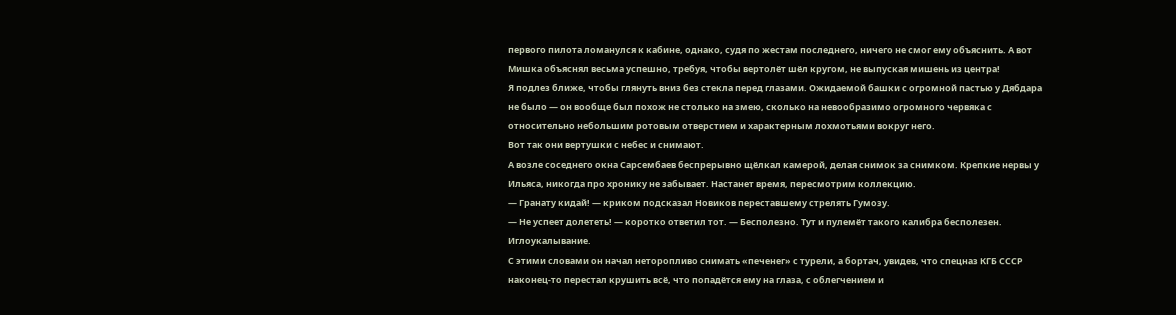первого пилота ломанулся к кабине, однако, судя по жестам последнего, ничего не смог ему объяснить. А вот Мишка объяснял весьма успешно, требуя, чтобы вертолёт шёл кругом, не выпуская мишень из центра!
Я подлез ближе, чтобы глянуть вниз без стекла перед глазами. Ожидаемой башки с огромной пастью у Дябдара не было — он вообще был похож не столько на змею, сколько на невообразимо огромного червяка с относительно небольшим ротовым отверстием и характерным лохмотьями вокруг него.
Вот так они вертушки с небес и снимают.
А возле соседнего окна Сарсембаев беспрерывно щёлкал камерой, делая снимок за снимком. Крепкие нервы у Ильяса, никогда про хронику не забывает. Настанет время, пересмотрим коллекцию.
— Гранату кидай! — криком подсказал Новиков переставшему стрелять Гумозу.
— Не успеет долететь! — коротко ответил тот. — Бесполезно. Тут и пулемёт такого калибра бесполезен. Иглоукалывание.
С этими словами он начал неторопливо снимать «печенег» с турели, а бортач, увидев, что спецназ КГБ СССР наконец-то перестал крушить всё, что попадётся ему на глаза, с облегчением и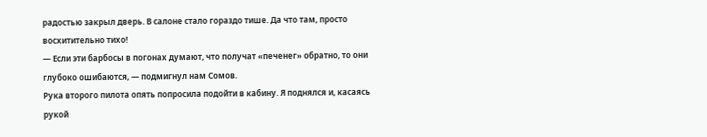радостью закрыл дверь. В салоне стало гораздо тише. Да что там, просто восхитительно тихо!
— Если эти барбосы в погонах думают, что получат «печенег» обратно, то они глубоко ошибаются, — подмигнул нам Сомов.
Рука второго пилота опять попросила подойти в кабину. Я поднялся и, касаясь рукой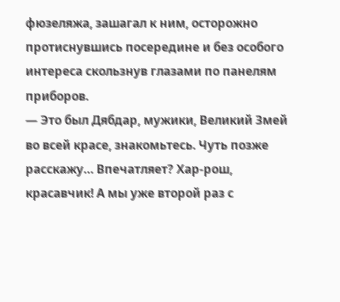фюзеляжа, зашагал к ним, осторожно протиснувшись посередине и без особого интереса скользнув глазами по панелям приборов.
— Это был Дябдар, мужики, Великий Змей во всей красе, знакомьтесь. Чуть позже расскажу… Впечатляет? Хар-рош, красавчик! А мы уже второй раз с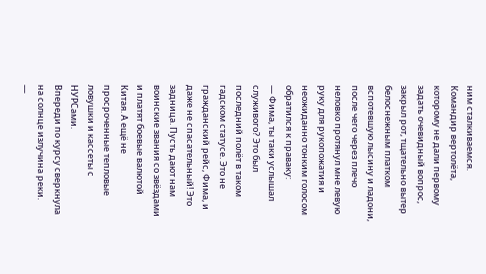ним сталкиваемся.
Командир вертолёта, которому не дали первому задать очевидный вопрос, закрыл рот, тщательно вытер белоснежным платком вспотевшую лысину и ладони, после чего через плечо неловко протянул мне левую руку для рукопожатия и неожиданно тонким голосом обратился к праваку:
— Фима, ты таки услышал служивого? Это был последний полёт в таком гадском статусе. Это не гражданский рейс, Фима, и даже не спасательный! Это задница. Пусть дают нам воинские звания со звёздами и платят боевые валютой Китая. А ещё не просроченные тепловые ловушки и кассеты с НУРСами.
Впереди по курсу сверкнула на солнце излучина реки.
—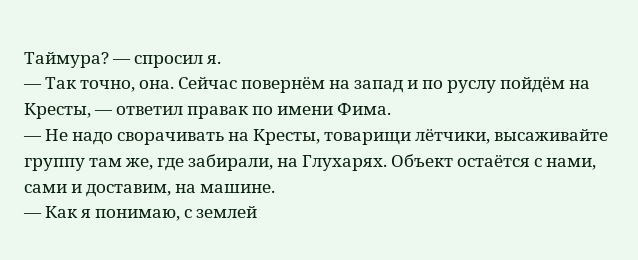Таймура? — спросил я.
— Так точно, она. Сейчас повернём на запад и по руслу пойдём на Кресты, — ответил правак по имени Фима.
— Не надо сворачивать на Кресты, товарищи лётчики, высаживайте группу там же, где забирали, на Глухарях. Объект остаётся с нами, сами и доставим, на машине.
— Как я понимаю, с землей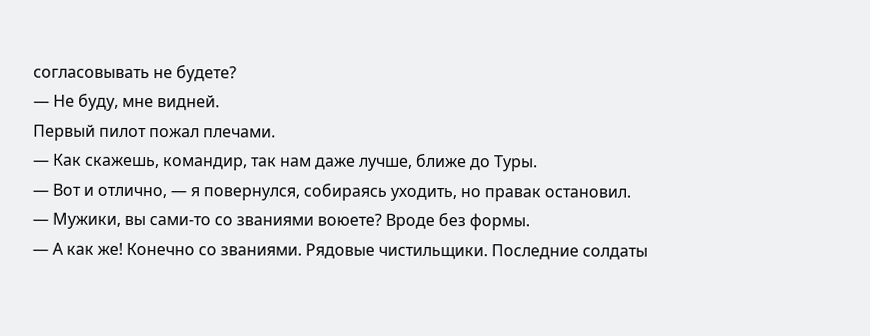согласовывать не будете?
— Не буду, мне видней.
Первый пилот пожал плечами.
— Как скажешь, командир, так нам даже лучше, ближе до Туры.
— Вот и отлично, — я повернулся, собираясь уходить, но правак остановил.
— Мужики, вы сами-то со званиями воюете? Вроде без формы.
— А как же! Конечно со званиями. Рядовые чистильщики. Последние солдаты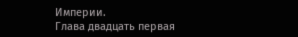Империи.
Глава двадцать первая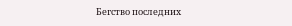Бегство последних